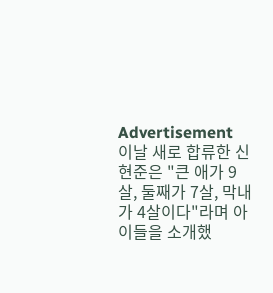Advertisement
이날 새로 합류한 신현준은 "큰 애가 9살, 둘째가 7살, 막내가 4살이다"라며 아이들을 소개했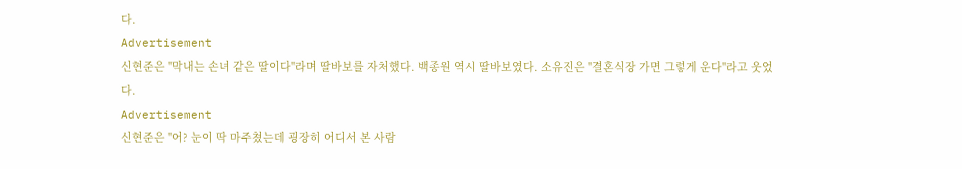다.
Advertisement
신현준은 "막내는 손녀 같은 딸이다"라며 딸바보를 자처했다. 백종원 역시 딸바보였다. 소유진은 "결혼식장 가면 그렇게 운다"라고 웃었다.
Advertisement
신현준은 "어? 눈이 딱 마주쳤는데 굉장히 어디서 본 사람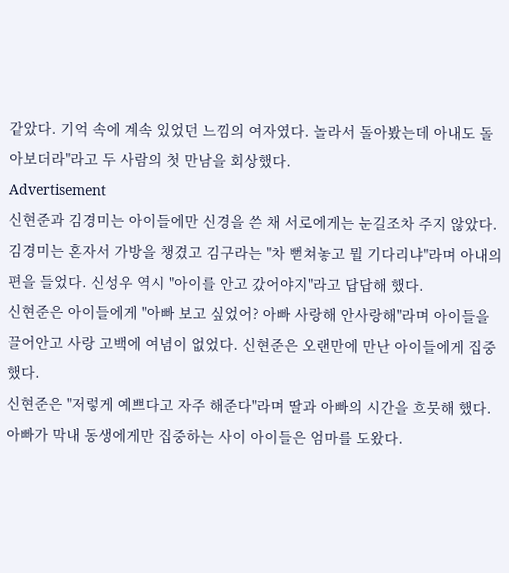같았다. 기억 속에 계속 있었던 느낌의 여자였다. 놀라서 돌아봤는데 아내도 돌아보더라"라고 두 사람의 첫 만남을 회상했다.
Advertisement
신현준과 김경미는 아이들에만 신경을 쓴 채 서로에게는 눈길조차 주지 않았다. 김경미는 혼자서 가방을 챙겼고 김구라는 "차 뻗쳐놓고 뭘 기다리냐"라며 아내의 편을 들었다. 신성우 역시 "아이를 안고 갔어야지"라고 답답해 했다.
신현준은 아이들에게 "아빠 보고 싶었어? 아빠 사랑해 안사랑해"라며 아이들을 끌어안고 사랑 고백에 여념이 없었다. 신현준은 오랜만에 만난 아이들에게 집중했다.
신현준은 "저렇게 예쁘다고 자주 해준다"라며 딸과 아빠의 시간을 흐뭇해 했다.
아빠가 막내 동생에게만 집중하는 사이 아이들은 엄마를 도왔다.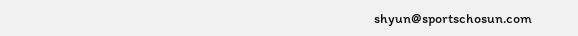shyun@sportschosun.com